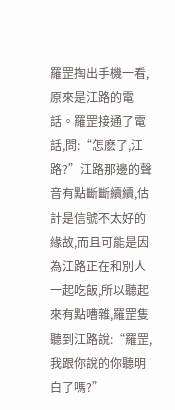羅罡掏出手機一看,原來是江路的電話。羅罡接通了電話,問:“怎麽了,江路?”江路那邊的聲音有點斷斷續續,估計是信號不太好的緣故,而且可能是因為江路正在和別人一起吃飯,所以聽起來有點嘈雜,羅罡隻聽到江路說:“羅罡,我跟你說的你聽明白了嗎?”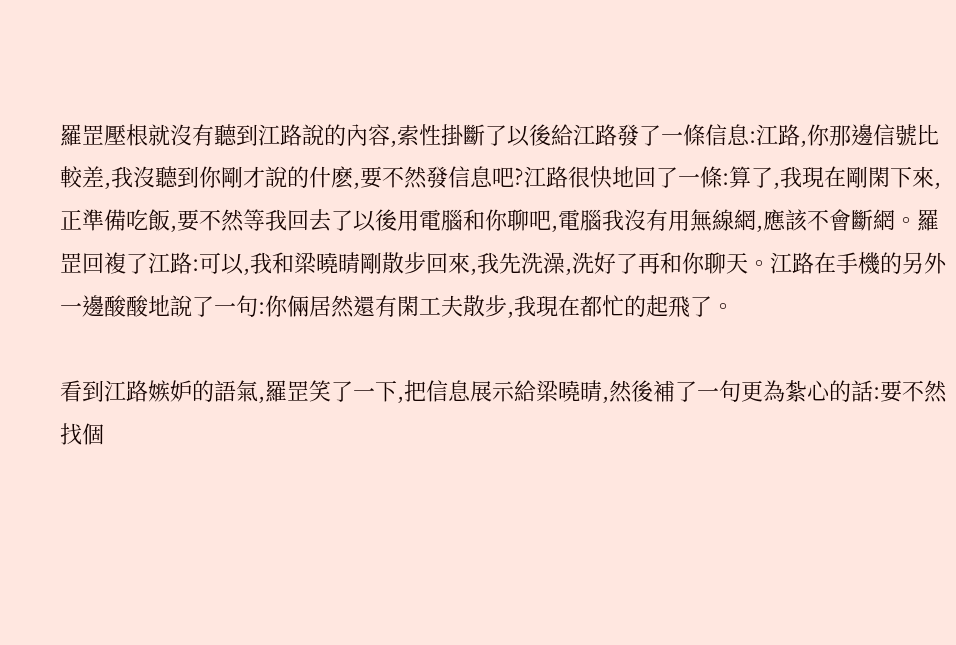羅罡壓根就沒有聽到江路說的內容,索性掛斷了以後給江路發了一條信息:江路,你那邊信號比較差,我沒聽到你剛才說的什麽,要不然發信息吧?江路很快地回了一條:算了,我現在剛閑下來,正準備吃飯,要不然等我回去了以後用電腦和你聊吧,電腦我沒有用無線網,應該不會斷網。羅罡回複了江路:可以,我和梁曉晴剛散步回來,我先洗澡,洗好了再和你聊天。江路在手機的另外一邊酸酸地說了一句:你倆居然還有閑工夫散步,我現在都忙的起飛了。

看到江路嫉妒的語氣,羅罡笑了一下,把信息展示給梁曉晴,然後補了一句更為紮心的話:要不然找個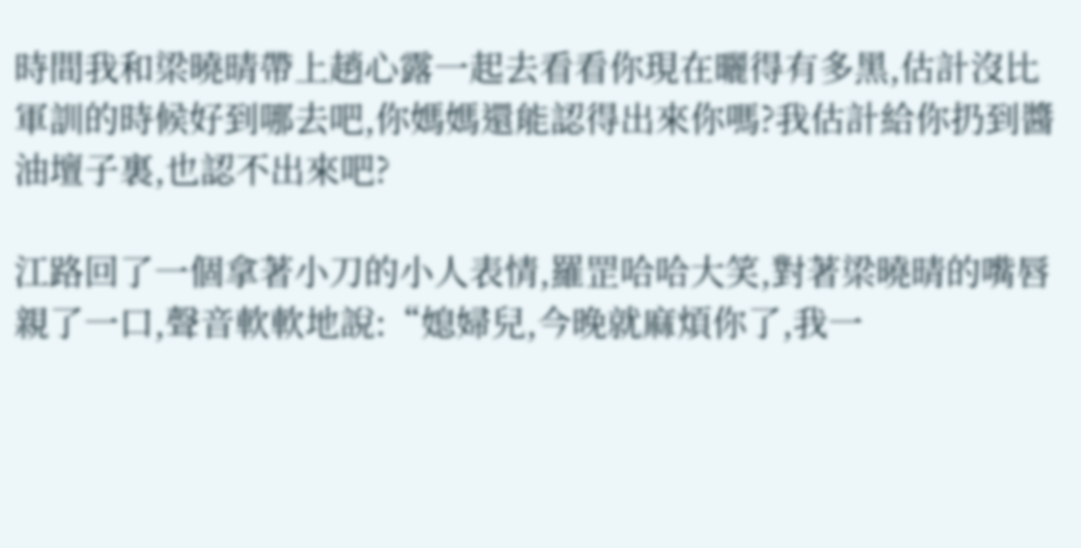時間我和梁曉晴帶上趙心露一起去看看你現在曬得有多黑,估計沒比軍訓的時候好到哪去吧,你媽媽還能認得出來你嗎?我估計給你扔到醬油壇子裏,也認不出來吧?

江路回了一個拿著小刀的小人表情,羅罡哈哈大笑,對著梁曉晴的嘴唇親了一口,聲音軟軟地說:“媳婦兒,今晚就麻煩你了,我一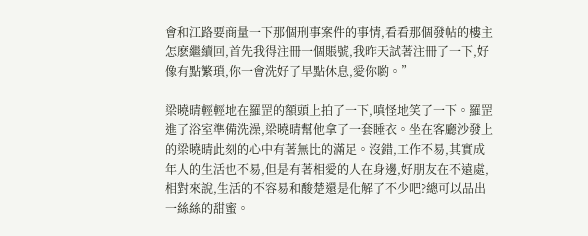會和江路要商量一下那個刑事案件的事情,看看那個發帖的樓主怎麽繼續回,首先我得注冊一個賬號,我昨天試著注冊了一下,好像有點繁瑣,你一會洗好了早點休息,愛你喲。”

梁曉晴輕輕地在羅罡的額頭上拍了一下,嗔怪地笑了一下。羅罡進了浴室準備洗澡,梁曉晴幫他拿了一套睡衣。坐在客廳沙發上的梁曉晴此刻的心中有著無比的滿足。沒錯,工作不易,其實成年人的生活也不易,但是有著相愛的人在身邊,好朋友在不遠處,相對來說,生活的不容易和酸楚還是化解了不少吧?總可以品出一絲絲的甜蜜。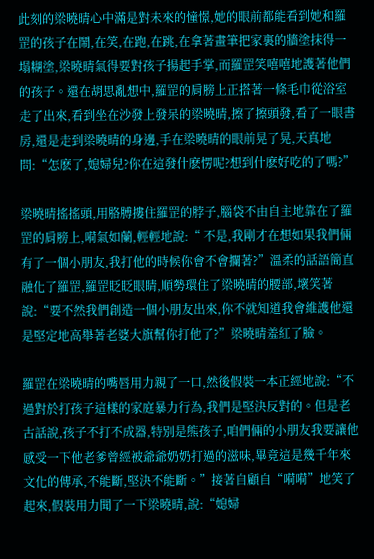此刻的梁曉晴心中滿是對未來的憧憬,她的眼前都能看到她和羅罡的孩子在鬧,在笑,在跑,在跳,在拿著畫筆把家裏的牆塗抹得一塌糊塗,梁曉晴氣得要對孩子揚起手掌,而羅罡笑嘻嘻地護著他們的孩子。還在胡思亂想中,羅罡的肩膀上正搭著一條毛巾從浴室走了出來,看到坐在沙發上發呆的梁曉晴,擦了擦頭發,看了一眼書房,還是走到梁曉晴的身邊,手在梁曉晴的眼前晃了晃,天真地問:“怎麽了,媳婦兒?你在這發什麽愣呢?想到什麽好吃的了嗎?”

梁曉晴搖搖頭,用胳膊摟住羅罡的脖子,腦袋不由自主地靠在了羅罡的肩膀上,嗬氣如蘭,輕輕地說:“ 不是,我剛才在想如果我們倆有了一個小朋友,我打他的時候你會不會攔著?”溫柔的話語簡直融化了羅罡,羅罡眨眨眼睛,順勢環住了梁曉晴的腰部,壞笑著說:“要不然我們創造一個小朋友出來,你不就知道我會維護他還是堅定地高舉著老婆大旗幫你打他了?”梁曉晴羞紅了臉。

羅罡在梁曉晴的嘴唇用力親了一口,然後假裝一本正經地說:“不過對於打孩子這樣的家庭暴力行為,我們是堅決反對的。但是老古話說,孩子不打不成器,特別是熊孩子,咱們倆的小朋友我要讓他感受一下他老爹曾經被爺爺奶奶打過的滋味,畢竟這是幾千年來文化的傳承,不能斷,堅決不能斷。”接著自顧自“嗬嗬”地笑了起來,假裝用力聞了一下梁曉晴,說:“媳婦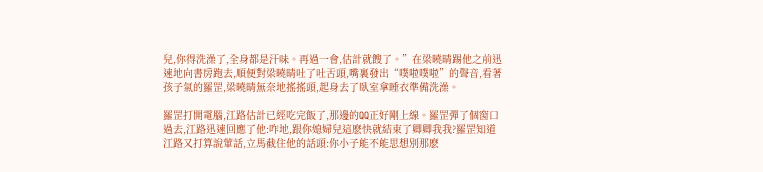兒,你得洗澡了,全身都是汗味。再過一會,估計就餿了。”在梁曉晴踢他之前迅速地向書房跑去,順便對梁曉晴吐了吐舌頭,嘴裏發出“噗啦噗啦”的聲音,看著孩子氣的羅罡,梁曉晴無奈地搖搖頭,起身去了臥室拿睡衣準備洗澡。

羅罡打開電腦,江路估計已經吃完飯了,那邊的QQ正好剛上線。羅罡彈了個窗口過去,江路迅速回應了他:咋地,跟你媳婦兒這麽快就結束了卿卿我我?羅罡知道江路又打算說葷話,立馬截住他的話頭:你小子能不能思想別那麽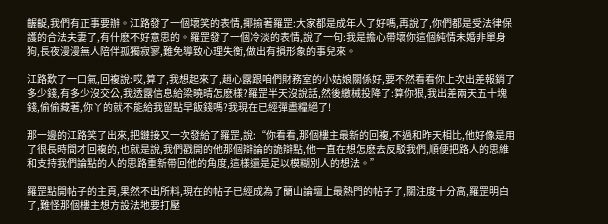齷齪,我們有正事要辦。江路發了一個壞笑的表情,揶揄著羅罡:大家都是成年人了好嗎,再說了,你們都是受法律保護的合法夫妻了,有什麽不好意思的。羅罡發了一個冷淡的表情,說了一句:我是擔心帶壞你這個純情未婚非單身狗,長夜漫漫無人陪伴孤獨寂寥,難免導致心理失衡,做出有損形象的事兒來。

江路歎了一口氣,回複說:哎,算了,我想起來了,趙心露跟咱們財務室的小姑娘關係好,要不然看看你上次出差報銷了多少錢,有多少沒交公,我透露信息給梁曉晴怎麽樣?羅罡半天沒說話,然後繳械投降了:算你狠,我出差兩天五十塊錢,偷偷藏著,你丫的就不能給我留點早飯錢嗎?我現在已經彈盡糧絕了!

那一邊的江路笑了出來,把鏈接又一次發給了羅罡,說:“你看看,那個樓主最新的回複,不過和昨天相比,他好像是用了很長時間才回複的,也就是說,我們戳開的他那個辯論的詭辯點,他一直在想怎麽去反駁我們,順便把路人的思維和支持我們論點的人的思路重新帶回他的角度,這樣還是足以模糊別人的想法。”

羅罡點開帖子的主頁,果然不出所料,現在的帖子已經成為了蘭山論壇上最熱門的帖子了,關注度十分高,羅罡明白了,難怪那個樓主想方設法地要打壓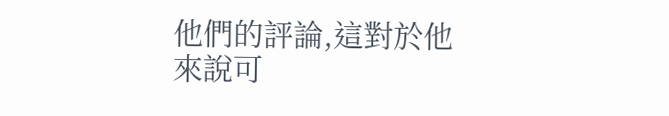他們的評論,這對於他來說可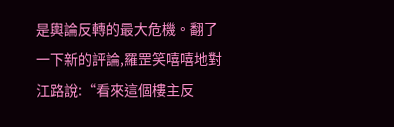是輿論反轉的最大危機。翻了一下新的評論,羅罡笑嘻嘻地對江路說:“看來這個樓主反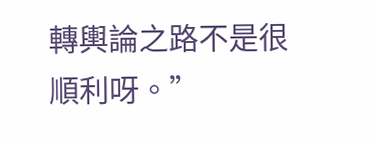轉輿論之路不是很順利呀。”